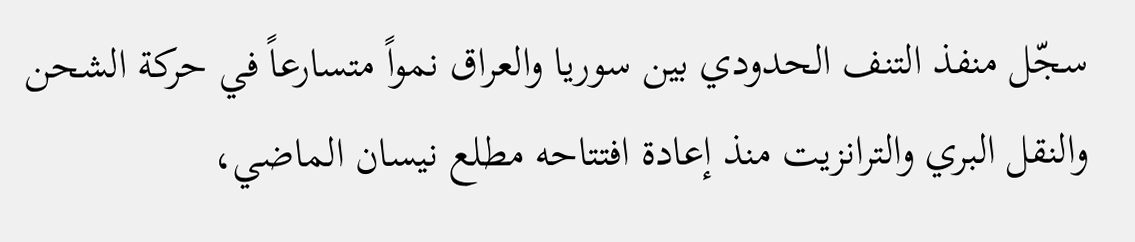سجّل منفذ التنف الحدودي بين سوريا والعراق نمواً متسارعاً في حركة الشحن والنقل البري والترانزيت منذ إعادة افتتاحه مطلع نيسان الماضي،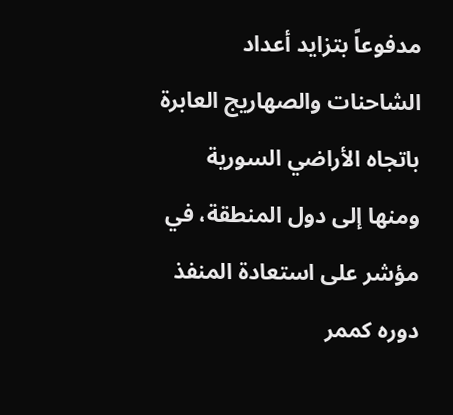مدفوعاً بتزايد أعداد الشاحنات والصهاريج العابرة باتجاه الأراضي السورية ومنها إلى دول المنطقة، في مؤشر على استعادة المنفذ دوره كممر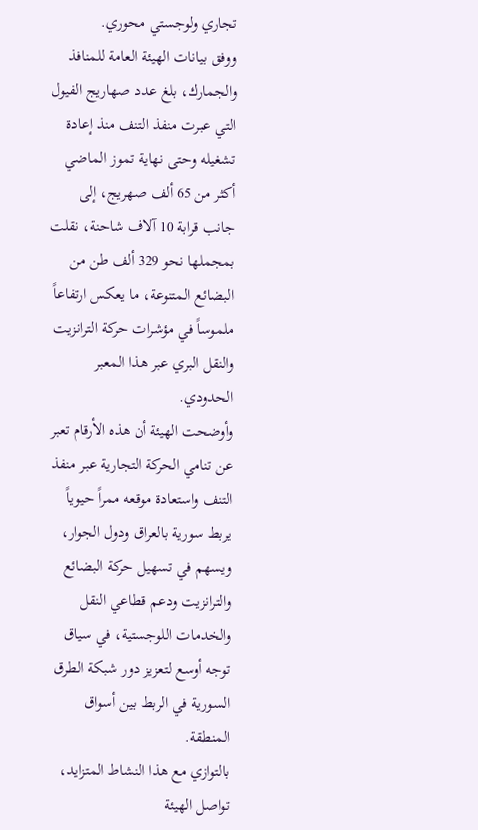تجاري ولوجستي محوري.
ووفق بيانات الهيئة العامة للمنافذ والجمارك، بلغ عدد صهاريج الفيول التي عبرت منفذ التنف منذ إعادة تشغيله وحتى نهاية تموز الماضي أكثر من 65 ألف صهريج، إلى جانب قرابة 10 آلاف شاحنة، نقلت بمجملها نحو 329 ألف طن من البضائع المتنوعة، ما يعكس ارتفاعاً ملموساً في مؤشرات حركة الترانزيت والنقل البري عبر هذا المعبر الحدودي.
وأوضحت الهيئة أن هذه الأرقام تعبر عن تنامي الحركة التجارية عبر منفذ التنف واستعادة موقعه ممراً حيوياً يربط سورية بالعراق ودول الجوار، ويسهم في تسهيل حركة البضائع والترانزيت ودعم قطاعي النقل والخدمات اللوجستية، في سياق توجه أوسع لتعزيز دور شبكة الطرق السورية في الربط بين أسواق المنطقة.
بالتوازي مع هذا النشاط المتزايد، تواصل الهيئة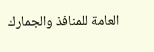العامة للمنافذ والجمارك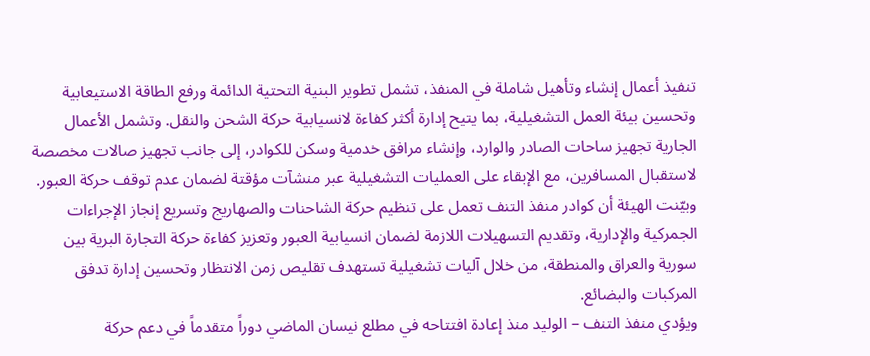تنفيذ أعمال إنشاء وتأهيل شاملة في المنفذ، تشمل تطوير البنية التحتية الدائمة ورفع الطاقة الاستيعابية وتحسين بيئة العمل التشغيلية، بما يتيح إدارة أكثر كفاءة لانسيابية حركة الشحن والنقل. وتشمل الأعمال الجارية تجهيز ساحات الصادر والوارد، وإنشاء مرافق خدمية وسكن للكوادر، إلى جانب تجهيز صالات مخصصة لاستقبال المسافرين، مع الإبقاء على العمليات التشغيلية عبر منشآت مؤقتة لضمان عدم توقف حركة العبور.
وبيّنت الهيئة أن كوادر منفذ التنف تعمل على تنظيم حركة الشاحنات والصهاريج وتسريع إنجاز الإجراءات الجمركية والإدارية، وتقديم التسهيلات اللازمة لضمان انسيابية العبور وتعزيز كفاءة حركة التجارة البرية بين سورية والعراق والمنطقة، من خلال آليات تشغيلية تستهدف تقليص زمن الانتظار وتحسين إدارة تدفق المركبات والبضائع.
ويؤدي منفذ التنف – الوليد منذ إعادة افتتاحه في مطلع نيسان الماضي دوراً متقدماً في دعم حركة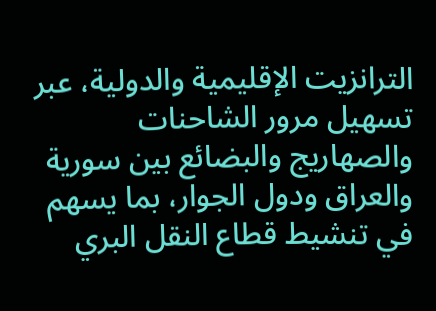الترانزيت الإقليمية والدولية، عبر تسهيل مرور الشاحنات والصهاريج والبضائع بين سورية والعراق ودول الجوار، بما يسهم في تنشيط قطاع النقل البري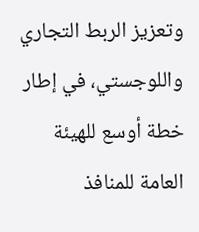وتعزيز الربط التجاري واللوجستي، في إطار خطة أوسع للهيئة العامة للمنافذ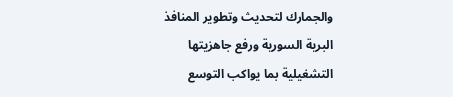والجمارك لتحديث وتطوير المنافذ البرية السورية ورفع جاهزيتها التشغيلية بما يواكب التوسع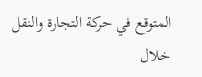المتوقع في حركة التجارة والنقل خلال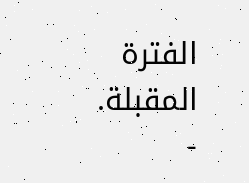الفترة المقبلة.
-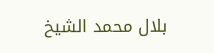بلال محمد الشيخ